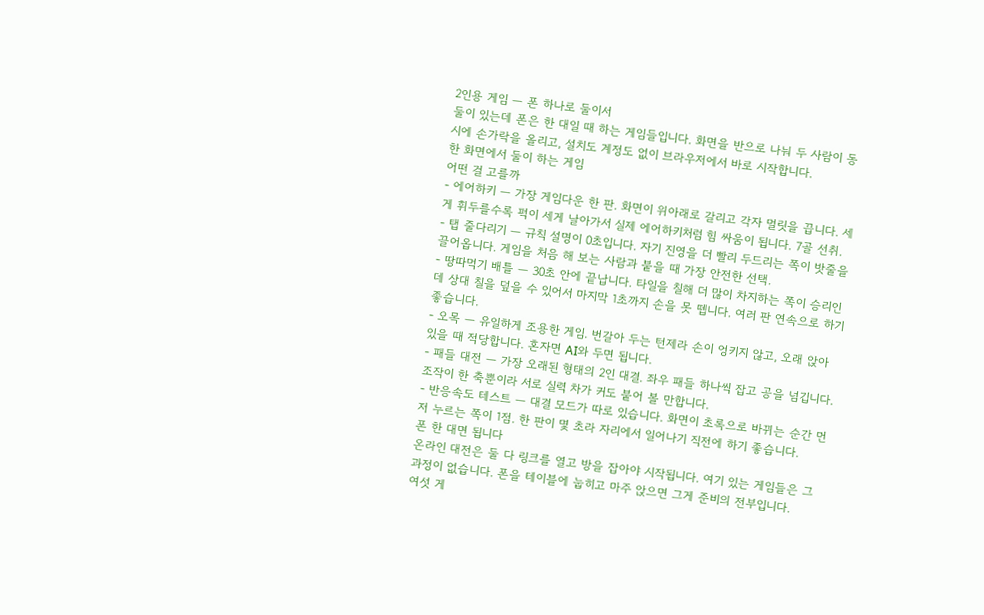2인용 게임 — 폰 하나로 둘이서
둘이 있는데 폰은 한 대일 때 하는 게임들입니다. 화면을 반으로 나눠 두 사람이 동시에 손가락을 올리고, 설치도 계정도 없이 브라우저에서 바로 시작합니다.
한 화면에서 둘이 하는 게임
어떤 걸 고를까
- 에어하키 — 가장 게임다운 한 판. 화면이 위아래로 갈리고 각자 멀릿을 끕니다. 세게 휘두를수록 퍽이 세게 날아가서 실제 에어하키처럼 힘 싸움이 됩니다. 7골 선취.
- 탭 줄다리기 — 규칙 설명이 0초입니다. 자기 진영을 더 빨리 두드리는 쪽이 밧줄을 끌어옵니다. 게임을 처음 해 보는 사람과 붙을 때 가장 안전한 선택.
- 땅따먹기 배틀 — 30초 안에 끝납니다. 타일을 칠해 더 많이 차지하는 쪽이 승리인데 상대 칠을 덮을 수 있어서 마지막 1초까지 손을 못 뗍니다. 여러 판 연속으로 하기 좋습니다.
- 오목 — 유일하게 조용한 게임. 번갈아 두는 턴제라 손이 엉키지 않고, 오래 앉아 있을 때 적당합니다. 혼자면 AI와 두면 됩니다.
- 패들 대전 — 가장 오래된 형태의 2인 대결. 좌우 패들 하나씩 잡고 공을 넘깁니다. 조작이 한 축뿐이라 서로 실력 차가 커도 붙어 볼 만합니다.
- 반응속도 테스트 — 대결 모드가 따로 있습니다. 화면이 초록으로 바뀌는 순간 먼저 누르는 쪽이 1점. 한 판이 몇 초라 자리에서 일어나기 직전에 하기 좋습니다.
폰 한 대면 됩니다
온라인 대전은 둘 다 링크를 열고 방을 잡아야 시작됩니다. 여기 있는 게임들은 그 과정이 없습니다. 폰을 테이블에 눕히고 마주 앉으면 그게 준비의 전부입니다.
여섯 게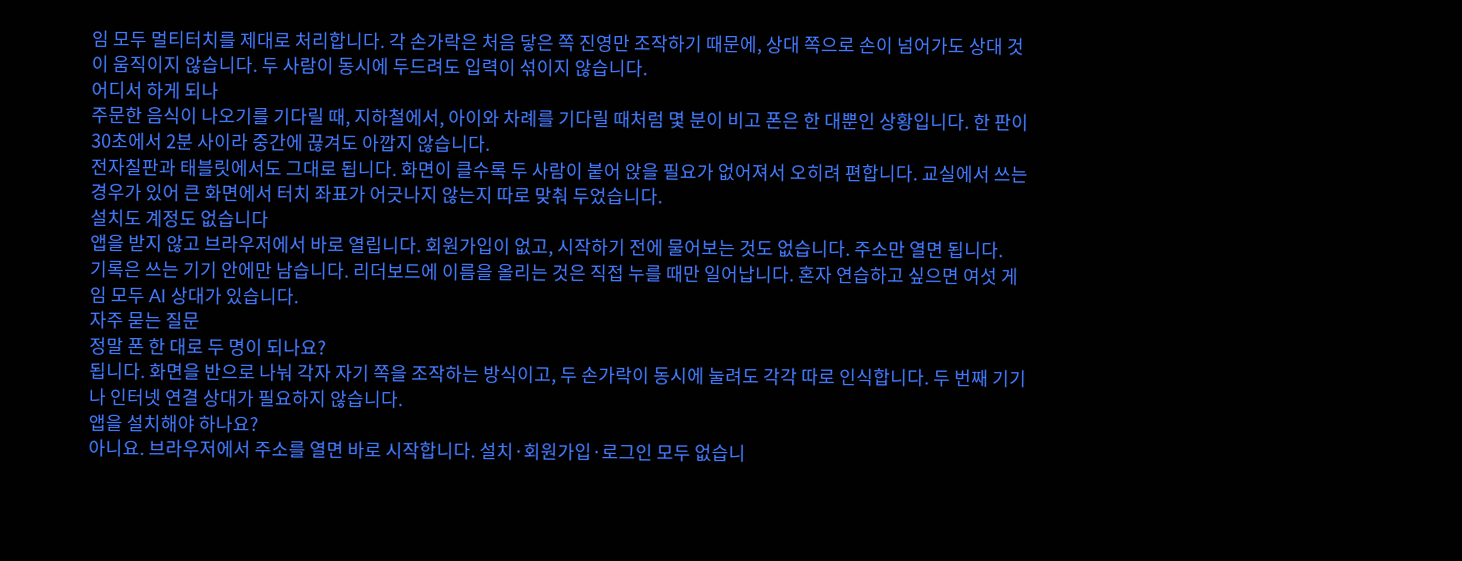임 모두 멀티터치를 제대로 처리합니다. 각 손가락은 처음 닿은 쪽 진영만 조작하기 때문에, 상대 쪽으로 손이 넘어가도 상대 것이 움직이지 않습니다. 두 사람이 동시에 두드려도 입력이 섞이지 않습니다.
어디서 하게 되나
주문한 음식이 나오기를 기다릴 때, 지하철에서, 아이와 차례를 기다릴 때처럼 몇 분이 비고 폰은 한 대뿐인 상황입니다. 한 판이 30초에서 2분 사이라 중간에 끊겨도 아깝지 않습니다.
전자칠판과 태블릿에서도 그대로 됩니다. 화면이 클수록 두 사람이 붙어 앉을 필요가 없어져서 오히려 편합니다. 교실에서 쓰는 경우가 있어 큰 화면에서 터치 좌표가 어긋나지 않는지 따로 맞춰 두었습니다.
설치도 계정도 없습니다
앱을 받지 않고 브라우저에서 바로 열립니다. 회원가입이 없고, 시작하기 전에 물어보는 것도 없습니다. 주소만 열면 됩니다.
기록은 쓰는 기기 안에만 남습니다. 리더보드에 이름을 올리는 것은 직접 누를 때만 일어납니다. 혼자 연습하고 싶으면 여섯 게임 모두 AI 상대가 있습니다.
자주 묻는 질문
정말 폰 한 대로 두 명이 되나요?
됩니다. 화면을 반으로 나눠 각자 자기 쪽을 조작하는 방식이고, 두 손가락이 동시에 눌려도 각각 따로 인식합니다. 두 번째 기기나 인터넷 연결 상대가 필요하지 않습니다.
앱을 설치해야 하나요?
아니요. 브라우저에서 주소를 열면 바로 시작합니다. 설치·회원가입·로그인 모두 없습니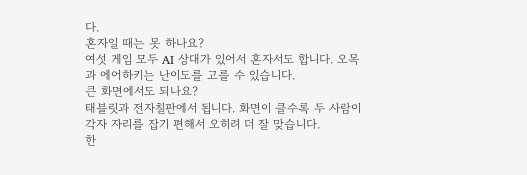다.
혼자일 때는 못 하나요?
여섯 게임 모두 AI 상대가 있어서 혼자서도 합니다. 오목과 에어하키는 난이도를 고를 수 있습니다.
큰 화면에서도 되나요?
태블릿과 전자칠판에서 됩니다. 화면이 클수록 두 사람이 각자 자리를 잡기 편해서 오히려 더 잘 맞습니다.
한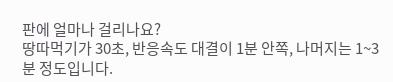판에 얼마나 걸리나요?
땅따먹기가 30초, 반응속도 대결이 1분 안쪽, 나머지는 1~3분 정도입니다.